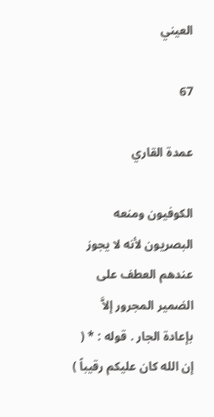العيني

67

عمدة القاري

الكوفيون ومنعه البصريون لأنه لا يجوز عندهم العطف على الضمير المجرور إلاَّ بإعادة الجار . قوله : * ( إن الله كان عليكم رقيباً )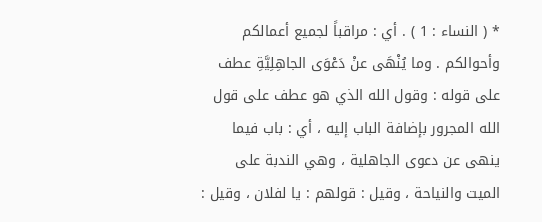* ( النساء : 1 ) . أي : مراقباً لجميع أعمالكم وأحوالكم . وما يُنْهَى عنْ دَعْوَى الجاهِلِيَّةِ عطف على قوله : وقول الله الذي هو عطف على قول الله المجرور بإضافة الباب إليه ، أي : باب فيما ينهى عن دعوى الجاهلية ، وهي الندبة على الميت والنياحة ، وقيل : قولهم : يا لفلان ، وقيل :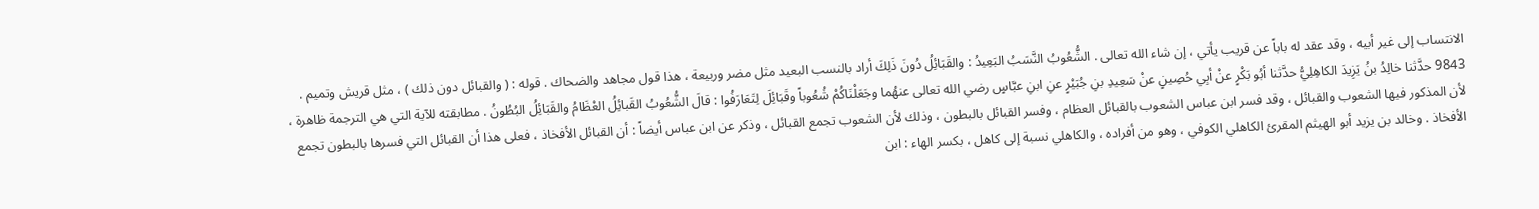الانتساب إلى غير أبيه ، وقد عقد له باباً عن قريب يأتي ، إن شاء الله تعالى . الشُّعُوبُ النَّسَبُ البَعِيدُ : والقَبَائِلُ دُونَ ذَلِكَ أراد بالنسب البعيد مثل مضر وربيعة ، هذا قول مجاهد والضحاك . قوله : ( والقبائل دون ذلك ) ، مثل قريش وتميم . 9843 حدَّثنا خالِدُ بنُ يَزِيدَ الكاهِلِيُّ حدَّثنا أبُو بَكْرٍ عنْ أبِي حُصِينٍ عنْ سَعِيدِ بنِ جُبَيْرٍ عنِ ابنِ عبَّاسٍ رضي الله تعالى عنهُما وجَعَلْنَاكُمْ شُعُوباً وقَبَائِلَ لِتَعَارَفُوا : قالَ الشُّعُوبُ القَبائِلُ العْظَامُ والقَبَائِلُ البُطُونُ . مطابقته للآية التي هي الترجمة ظاهرة ، لأن المذكور فيها الشعوب والقبائل ، وقد فسر ابن عباس الشعوب بالقبائل العظام ، وفسر القبائل بالبطون ، وذلك لأن الشعوب تجمع القبائل ، وذكر عن ابن عباس أيضاً : أن القبائل الأفخاذ ، فعلى هذا أن القبائل التي فسرها بالبطون تجمع الأفخاذ . وخالد بن يزيد أبو الهيثم المقرئ الكاهلي الكوفي ، وهو من أفراده ، والكاهلي نسبة إلى كاهل ، بكسر الهاء : ابن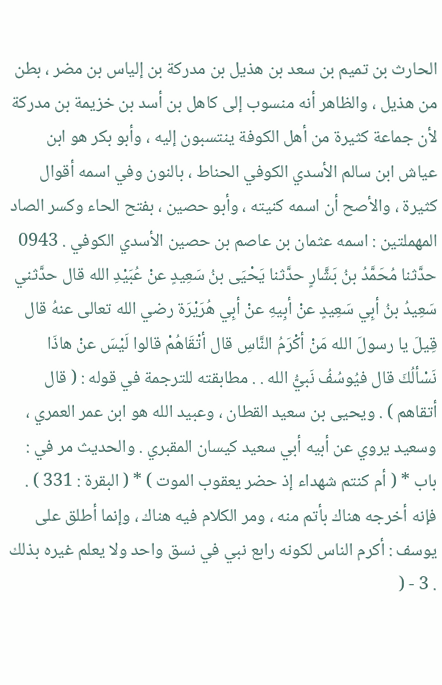الحارث بن تميم بن سعد بن هذيل بن مدركة بن إلياس بن مضر ، بطن من هذيل ، والظاهر أنه منسوب إلى كاهل بن أسد بن خزيمة بن مدركة لأن جماعة كثيرة من أهل الكوفة ينتسبون إليه ، وأبو بكر هو ابن عياش ابن سالم الأسدي الكوفي الحناط ، بالنون وفي اسمه أقوال كثيرة ، والأصح أن اسمه كنيته ، وأبو حصين ، بفتح الحاء وكسر الصاد المهملتين : اسمه عثمان بن عاصم بن حصين الأسدي الكوفي . 0943 حدَّثنا مُحَمَّدُ بنُ بَشَّارٍ حدَّثنا يَحْيَى بنُ سَعِيدٍ عنْ عُبَيْدِ الله قال حدَّثني سَعِيدُ بنُ أبِي سَعِيدٍ عنْ أبِيهِ عنْ أبِي هُرَيْرَة رضي الله تعالى عنهُ قال قِيلَ يا رسولَ الله مَنْ أكْرَمُ النَّاسِ قال أتْقَاهُمْ قالوا لَيْسَ عنْ هاذَا نَسْألُكَ قال فيُوسُفُ نَبيُّ الله . . مطابقته للترجمة في قوله : ( قال أتقاهم ) . ويحيى بن سعيد القطان ، وعبيد الله هو ابن عمر العمري ، وسعيد يروي عن أبيه أبي سعيد كيسان المقبري . والحديث مر في : باب * ( أم كنتم شهداء إذ حضر يعقوب الموت ) * ( البقرة : 331 ) . فإنه أخرجه هناك بأتم منه ، ومر الكلام فيه هناك ، وإنما أطلق على يوسف : أكرم الناس لكونه رابع نبي في نسق واحد ولا يعلم غيره بذلك . 3 - (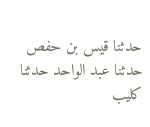حدثنا قيس بن حفص حدثنا عبد الواحد حدثنا كليب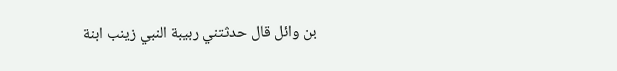بن وائل قال حدثتني ربيبة النبي زينب ابنة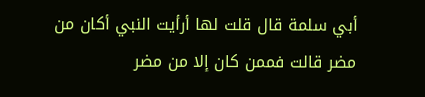أبي سلمة قال قلت لها أرأيت النبي أكان من مضر قالت فممن كان إلا من مضر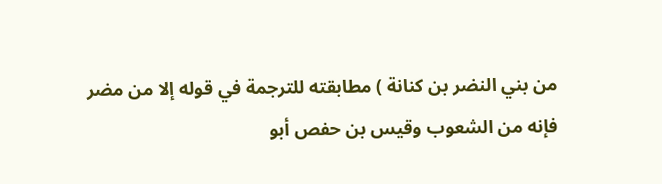من بني النضر بن كنانة ) مطابقته للترجمة في قوله إلا من مضر فإنه من الشعوب وقيس بن حفص أبو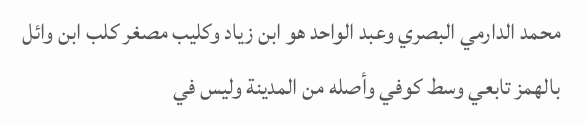محمد الدارمي البصري وعبد الواحد هو ابن زياد وكليب مصغر كلب ابن وائل بالهمز تابعي وسط كوفي وأصله من المدينة وليس في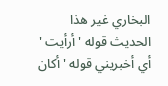البخاري غير هذا الحديث قوله ' أرأيت ' أي أخبريني قوله ' أكان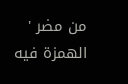من مضر ' الهمزة فيه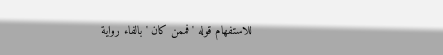للاستفهام قوله ' فممن كان ' بالفاء رواية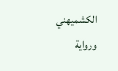الكشميهني ورواية